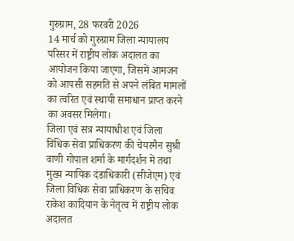गुरुग्राम, 28 फरवरी 2026
14 मार्च को गुरुग्राम जिला न्यायालय परिसर में राष्ट्रीय लोक अदालत का आयोजन किया जाएगा, जिसमें आमजन को आपसी सहमति से अपने लंबित मामलों का त्वरित एवं स्थायी समाधान प्राप्त करने का अवसर मिलेगा।
जिला एवं सत्र न्यायाधीश एवं जिला विधिक सेवा प्राधिकरण की चेयरमैन सुश्री वाणी गोपाल शर्मा के मार्गदर्शन में तथा मुख्य न्यायिक दंडाधिकारी (सीजेएम) एवं जिला विधिक सेवा प्राधिकरण के सचिव राकेश कादियान के नेतृत्व में राष्ट्रीय लोक अदालत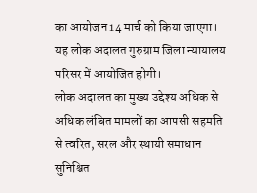का आयोजन 14 मार्च को किया जाएगा। यह लोक अदालत गुरुग्राम जिला न्यायालय परिसर में आयोजित होगी।
लोक अदालत का मुख्य उद्देश्य अधिक से अधिक लंबित मामलों का आपसी सहमति से त्वरित, सरल और स्थायी समाधान सुनिश्चित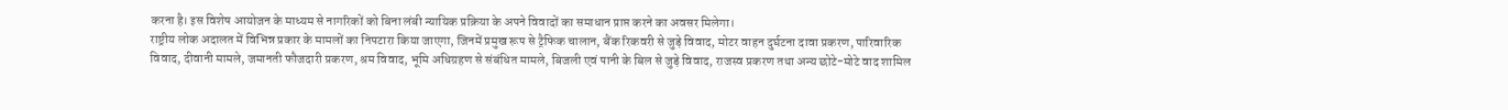करना है। इस विशेष आयोजन के माध्यम से नागरिकों को बिना लंबी न्यायिक प्रक्रिया के अपने विवादों का समाधान प्राप्त करने का अवसर मिलेगा।
राष्ट्रीय लोक अदालत में विभिन्न प्रकार के मामलों का निपटारा किया जाएगा, जिनमें प्रमुख रूप से ट्रैफिक चालान, बैंक रिकवरी से जुड़े विवाद, मोटर वाहन दुर्घटना दावा प्रकरण, पारिवारिक विवाद, दीवानी मामले, जमानती फौजदारी प्रकरण, श्रम विवाद, भूमि अधिग्रहण से संबंधित मामले, बिजली एवं पानी के बिल से जुड़े विवाद, राजस्व प्रकरण तथा अन्य छोटे-मोटे वाद शामिल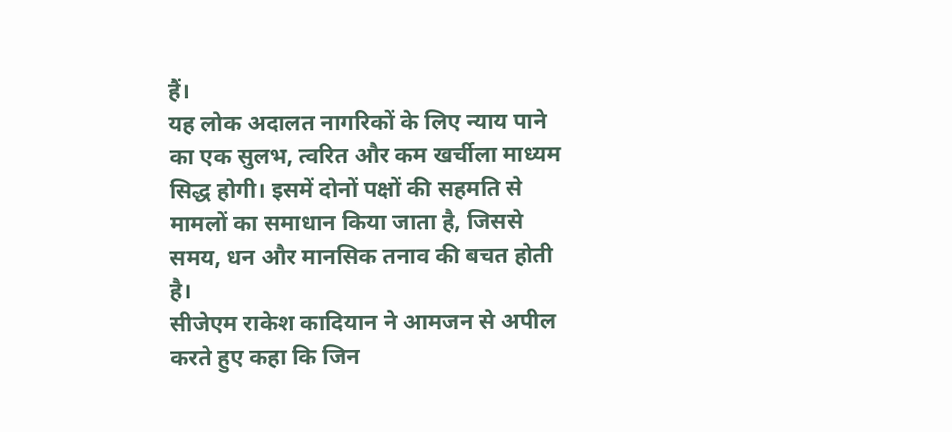हैं।
यह लोक अदालत नागरिकों के लिए न्याय पाने का एक सुलभ, त्वरित और कम खर्चीला माध्यम सिद्ध होगी। इसमें दोनों पक्षों की सहमति से मामलों का समाधान किया जाता है, जिससे समय, धन और मानसिक तनाव की बचत होती है।
सीजेएम राकेश कादियान ने आमजन से अपील करते हुए कहा कि जिन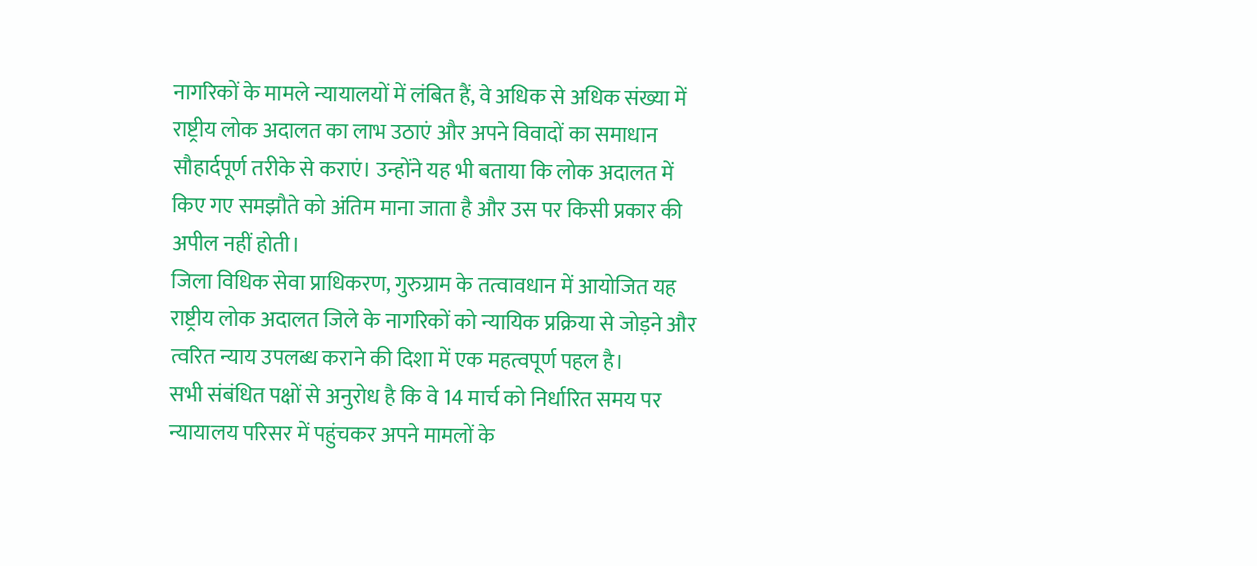नागरिकों के मामले न्यायालयों में लंबित हैं, वे अधिक से अधिक संख्या में राष्ट्रीय लोक अदालत का लाभ उठाएं और अपने विवादों का समाधान सौहार्दपूर्ण तरीके से कराएं। उन्होंने यह भी बताया कि लोक अदालत में किए गए समझौते को अंतिम माना जाता है और उस पर किसी प्रकार की अपील नहीं होती।
जिला विधिक सेवा प्राधिकरण, गुरुग्राम के तत्वावधान में आयोजित यह राष्ट्रीय लोक अदालत जिले के नागरिकों को न्यायिक प्रक्रिया से जोड़ने और त्वरित न्याय उपलब्ध कराने की दिशा में एक महत्वपूर्ण पहल है।
सभी संबंधित पक्षों से अनुरोध है कि वे 14 मार्च को निर्धारित समय पर न्यायालय परिसर में पहुंचकर अपने मामलों के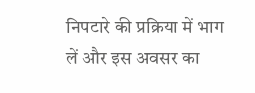निपटारे की प्रक्रिया में भाग लें और इस अवसर का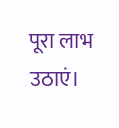पूरा लाभ उठाएं।